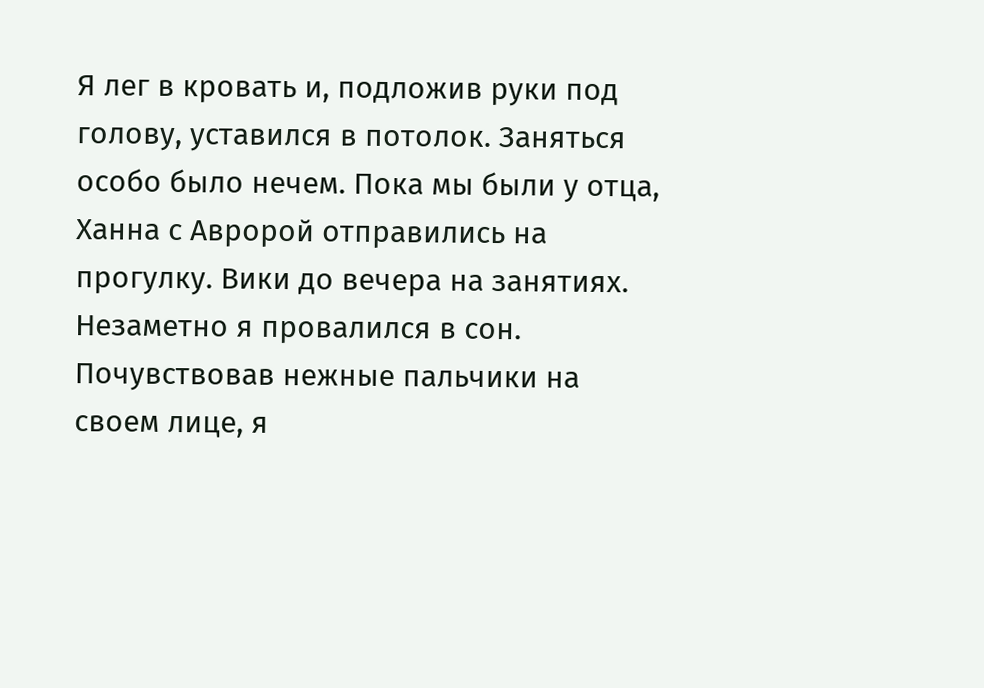Я лег в кровать и, подложив руки под голову, уставился в потолок. Заняться особо было нечем. Пока мы были у отца, Ханна с Авророй отправились на прогулку. Вики до вечера на занятиях. Незаметно я провалился в сон.
Почувствовав нежные пальчики на своем лице, я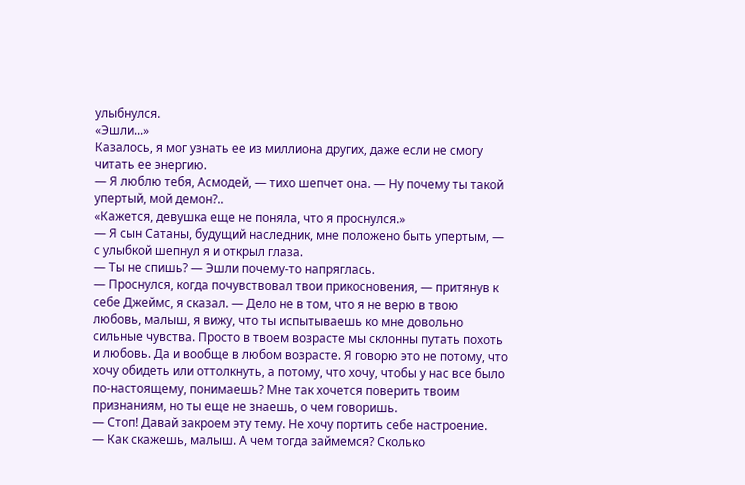улыбнулся.
«Эшли...»
Казалось, я мог узнать ее из миллиона других, даже если не смогу читать ее энергию.
— Я люблю тебя, Асмодей, — тихо шепчет она. — Ну почему ты такой упертый, мой демон?..
«Кажется, девушка еще не поняла, что я проснулся.»
— Я сын Сатаны, будущий наследник, мне положено быть упертым, — с улыбкой шепнул я и открыл глаза.
— Ты не спишь? — Эшли почему-то напряглась.
— Проснулся, когда почувствовал твои прикосновения, — притянув к себе Джеймс, я сказал. — Дело не в том, что я не верю в твою любовь, малыш, я вижу, что ты испытываешь ко мне довольно сильные чувства. Просто в твоем возрасте мы склонны путать похоть и любовь. Да и вообще в любом возрасте. Я говорю это не потому, что хочу обидеть или оттолкнуть, а потому, что хочу, чтобы у нас все было по-настоящему, понимаешь? Мне так хочется поверить твоим признаниям, но ты еще не знаешь, о чем говоришь.
— Стоп! Давай закроем эту тему. Не хочу портить себе настроение.
— Как скажешь, малыш. А чем тогда займемся? Сколько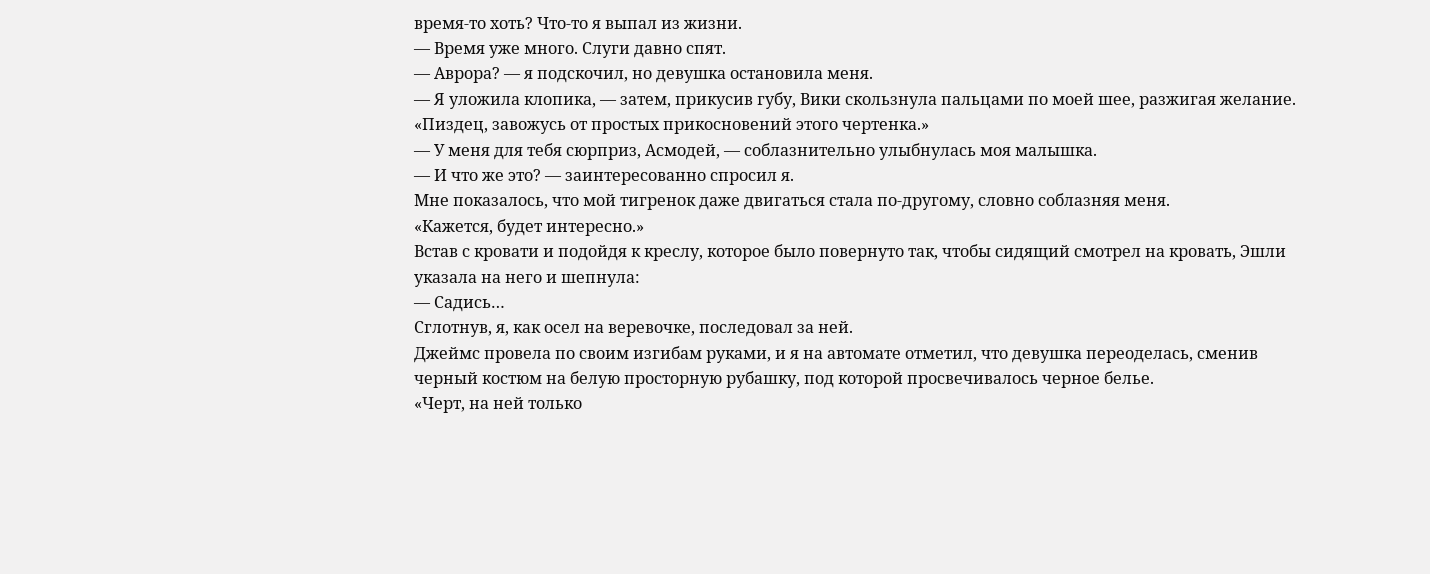время-то хоть? Что-то я выпал из жизни.
— Время уже много. Слуги давно спят.
— Аврора? — я подскочил, но девушка остановила меня.
— Я уложила клопика, — затем, прикусив губу, Вики скользнула пальцами по моей шее, разжигая желание.
«Пиздец, завожусь от простых прикосновений этого чертенка.»
— У меня для тебя сюрприз, Асмодей, — соблазнительно улыбнулась моя малышка.
— И что же это? — заинтересованно спросил я.
Мне показалось, что мой тигренок даже двигаться стала по-другому, словно соблазняя меня.
«Кажется, будет интересно.»
Встав с кровати и подойдя к креслу, которое было повернуто так, чтобы сидящий смотрел на кровать, Эшли указала на него и шепнула:
— Садись…
Сглотнув, я, как осел на веревочке, последовал за ней.
Джеймс провела по своим изгибам руками, и я на автомате отметил, что девушка переоделась, сменив черный костюм на белую просторную рубашку, под которой просвечивалось черное белье.
«Черт, на ней только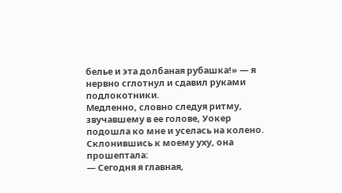белье и эта долбаная рубашка!» — я нервно сглотнул и сдавил руками подлокотники.
Медленно, словно следуя ритму, звучавшему в ее голове, Уокер подошла ко мне и уселась на колено. Склонившись к моему уху, она прошептала:
— Сегодня я главная,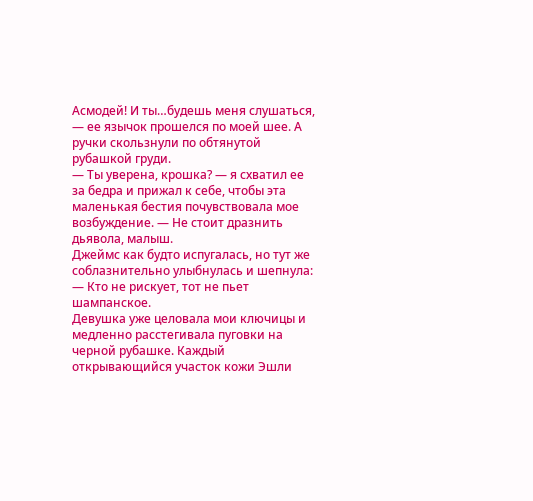Асмодей! И ты…будешь меня слушаться, — ее язычок прошелся по моей шее. А ручки скользнули по обтянутой рубашкой груди.
— Ты уверена, крошка? — я схватил ее за бедра и прижал к себе, чтобы эта маленькая бестия почувствовала мое возбуждение. — Не стоит дразнить дьявола, малыш.
Джеймс как будто испугалась, но тут же соблазнительно улыбнулась и шепнула:
— Кто не рискует, тот не пьет шампанское.
Девушка уже целовала мои ключицы и медленно расстегивала пуговки на черной рубашке. Каждый открывающийся участок кожи Эшли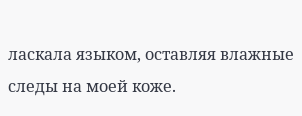ласкала языком, оставляя влажные следы на моей коже.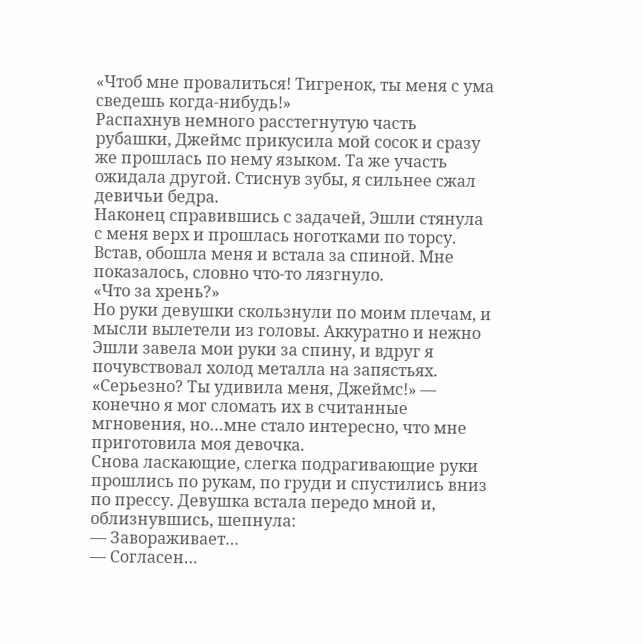«Чтоб мне провалиться! Тигренок, ты меня с ума сведешь когда-нибудь!»
Распахнув немного расстегнутую часть рубашки, Джеймс прикусила мой сосок и сразу же прошлась по нему языком. Та же участь ожидала другой. Стиснув зубы, я сильнее сжал девичьи бедра.
Наконец справившись с задачей, Эшли стянула с меня верх и прошлась ноготками по торсу. Встав, обошла меня и встала за спиной. Мне показалось, словно что-то лязгнуло.
«Что за хрень?»
Но руки девушки скользнули по моим плечам, и мысли вылетели из головы. Аккуратно и нежно Эшли завела мои руки за спину, и вдруг я почувствовал холод металла на запястьях.
«Серьезно? Ты удивила меня, Джеймс!» — конечно я мог сломать их в считанные мгновения, но…мне стало интересно, что мне приготовила моя девочка.
Снова ласкающие, слегка подрагивающие руки прошлись по рукам, по груди и спустились вниз по прессу. Девушка встала передо мной и, облизнувшись, шепнула:
— Завораживает…
— Согласен…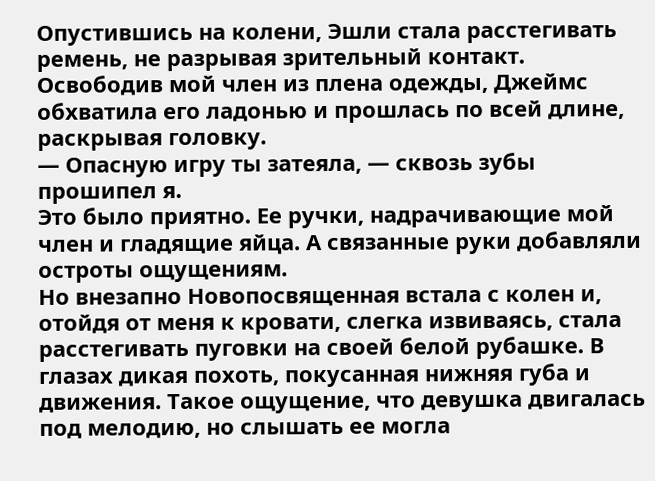Опустившись на колени, Эшли стала расстегивать ремень, не разрывая зрительный контакт. Освободив мой член из плена одежды, Джеймс обхватила его ладонью и прошлась по всей длине, раскрывая головку.
— Опасную игру ты затеяла, — сквозь зубы прошипел я.
Это было приятно. Ее ручки, надрачивающие мой член и гладящие яйца. А связанные руки добавляли остроты ощущениям.
Но внезапно Новопосвященная встала с колен и, отойдя от меня к кровати, слегка извиваясь, стала расстегивать пуговки на своей белой рубашке. В глазах дикая похоть, покусанная нижняя губа и движения. Такое ощущение, что девушка двигалась под мелодию, но слышать ее могла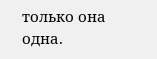только она одна.